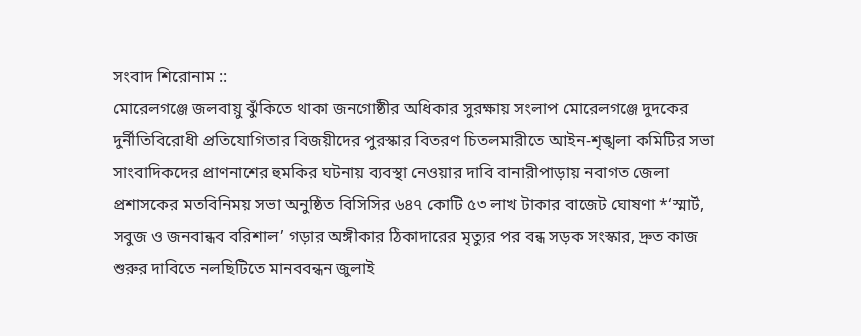সংবাদ শিরোনাম ::
মোরেলগঞ্জে জলবায়ু ঝুঁকিতে থাকা জনগোষ্ঠীর অধিকার সুরক্ষায় সংলাপ মোরেলগঞ্জে দুদকের দুর্নীতিবিরোধী প্রতিযোগিতার বিজয়ীদের পুরস্কার বিতরণ চিতলমারীতে আইন-শৃঙ্খলা কমিটির সভা সাংবাদিকদের প্রাণনাশের হুমকির ঘটনায় ব্যবস্থা নেওয়ার দাবি বানারীপাড়ায় নবাগত জেলা প্রশাসকের মতবিনিময় সভা অনুষ্ঠিত বিসিসির ৬৪৭ কোটি ৫৩ লাখ টাকার বাজেট ঘোষণা *‘স্মার্ট, সবুজ ও জনবান্ধব বরিশাল’ গড়ার অঙ্গীকার ঠিকাদারের মৃত্যুর পর বন্ধ সড়ক সংস্কার, দ্রুত কাজ শুরুর দাবিতে নলছিটিতে মানববন্ধন জুলাই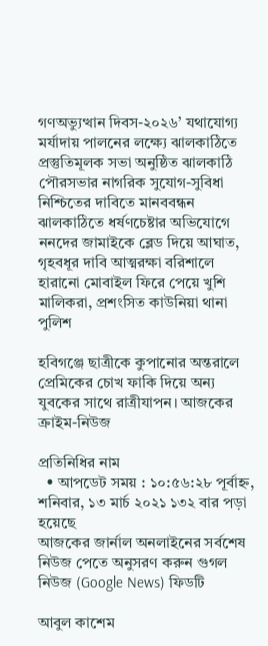গণঅভ্যুত্থান দিবস-২০২৬’ যথাযোগ্য মর্যাদায় পালনের লক্ষ্যে ঝালকাঠিতে প্রস্তুতিমূলক সভা অনুষ্ঠিত ঝালকাঠি পৌরসভার নাগরিক সুযোগ-সুবিধা নিশ্চিতের দাবিতে মানববন্ধন ঝালকাঠিতে ধর্ষণচেষ্টার অভিযোগে ননদের জামাইকে ব্লেড দিয়ে আঘাত, গৃহবধূর দাবি আত্মরক্ষা বরিশালে হারানো মোবাইল ফিরে পেয়ে খুশি মালিকরা, প্রশংসিত কাউনিয়া থানা পুলিশ

হবিগঞ্জে ছাত্রীকে কুপানোর অন্তরালে প্রেমিকের চোখ ফাকি দিয়ে অন্য যুবকের সাথে রাত্রীযাপন। আজকের ক্রাইম-নিউজ

প্রতিনিধির নাম
  • আপডেট সময় : ১০:৫৬:২৮ পূর্বাহ্ন, শনিবার, ১৩ মার্চ ২০২১ ১৩২ বার পড়া হয়েছে
আজকের জার্নাল অনলাইনের সর্বশেষ নিউজ পেতে অনুসরণ করুন গুগল নিউজ (Google News) ফিডটি

আবুল কাশেম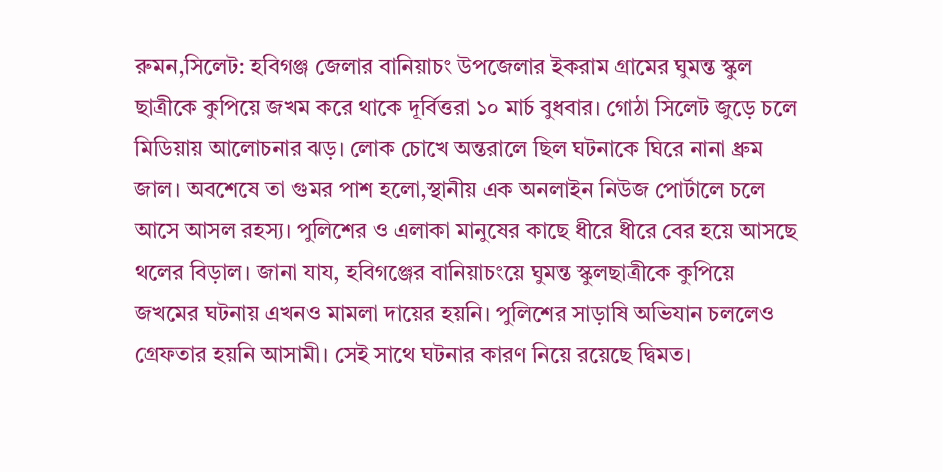রুমন,সিলেট: হবিগঞ্জ জেলার বানিয়াচং উপজেলার ইকরাম গ্রামের ঘুমন্ত স্কুল ছাত্রীকে কুপিয়ে জখম করে থাকে দূর্বিত্তরা ১০ মার্চ বুধবার। গোঠা সিলেট জুড়ে চলে মিডিয়ায় আলোচনার ঝড়। লোক চোখে অন্তরালে ছিল ঘটনাকে ঘিরে নানা ধ্রুম জাল। অবশেষে তা গুমর পাশ হলো,স্থানীয় এক অনলাইন নিউজ পোর্টালে চলে আসে আসল রহস্য। পুলিশের ও এলাকা মানুষের কাছে ধীরে ধীরে বের হয়ে আসছে থলের বিড়াল। জানা যায, হবিগঞ্জের বানিয়াচংয়ে ঘুমন্ত স্কুলছাত্রীকে কুপিয়ে জখমের ঘটনায় এখনও মামলা দায়ের হয়নি। পুলিশের সাড়াষি অভিযান চললেও গ্রেফতার হয়নি আসামী। সেই সাথে ঘটনার কারণ নিয়ে রয়েছে দ্বিমত।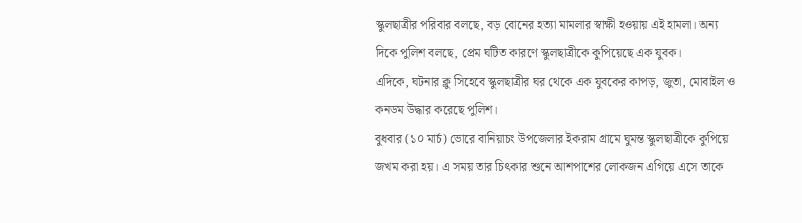স্কুলছাত্রীর পরিবার বলছে, বড় বোনের হত্যা মামলার স্বাক্ষী হওয়ায় এই হামলা। অন্য দিকে পুলিশ বলছে, প্রেম ঘটিত কারণে স্কুলছাত্রীকে কুপিয়েছে এক যুবক।
এদিকে, ঘটনার ক্লু সিহেবে স্কুলছাত্রীর ঘর থেকে এক যুবকের কাপড়, জুতা, মোবাইল ও কনডম উদ্ধার করেছে পুলিশ।
বুধবার (১০ মার্চ) ভোরে বানিয়াচং উপজেলার ইকরাম গ্রামে ঘুমন্ত স্কুলছাত্রীকে কুপিয়ে জখম করা হয়। এ সময় তার চিৎকার শুনে আশপাশের লোকজন এগিয়ে এসে তাকে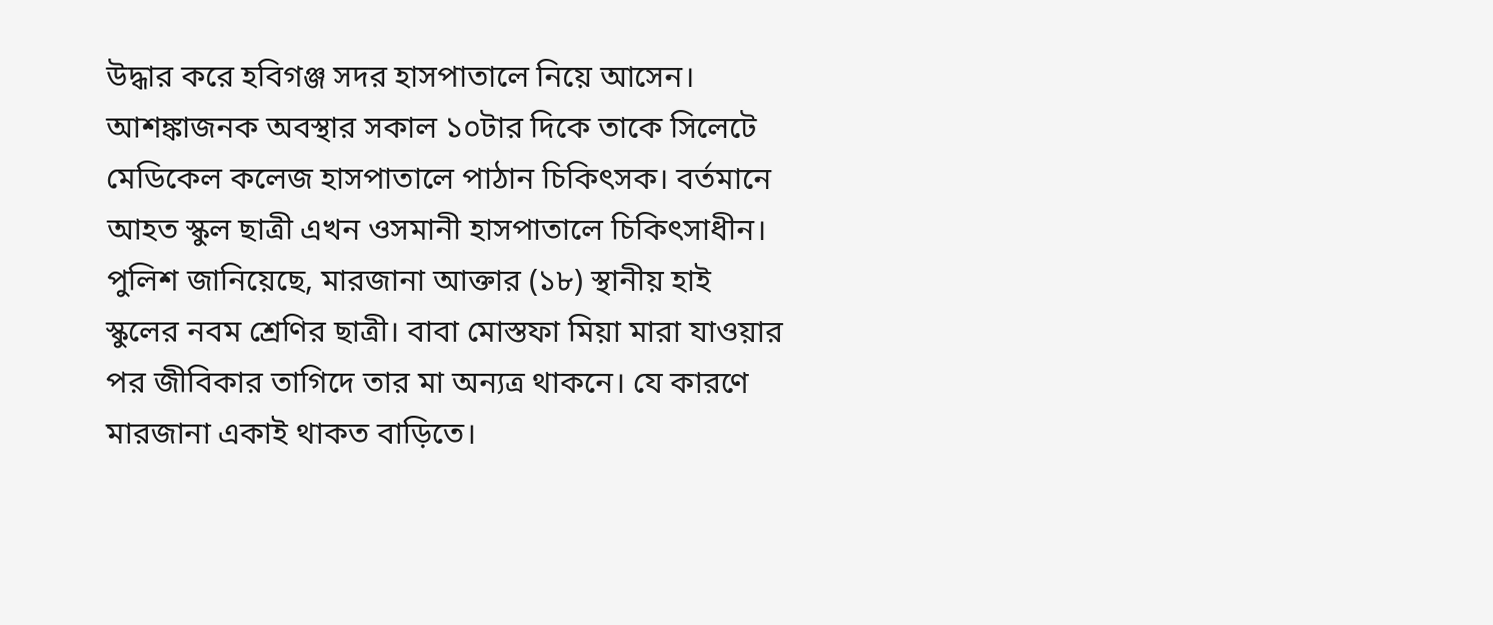উদ্ধার করে হবিগঞ্জ সদর হাসপাতালে নিয়ে আসেন। আশঙ্কাজনক অবস্থার সকাল ১০টার দিকে তাকে সিলেটে মেডিকেল কলেজ হাসপাতালে পাঠান চিকিৎসক। বর্তমানে আহত স্কুল ছাত্রী এখন ওসমানী হাসপাতালে চিকিৎসাধীন।
পুলিশ জানিয়েছে, মারজানা আক্তার (১৮) স্থানীয় হাই স্কুলের নবম শ্রেণির ছাত্রী। বাবা মোস্তফা মিয়া মারা যাওয়ার পর জীবিকার তাগিদে তার মা অন্যত্র থাকনে। যে কারণে মারজানা একাই থাকত বাড়িতে।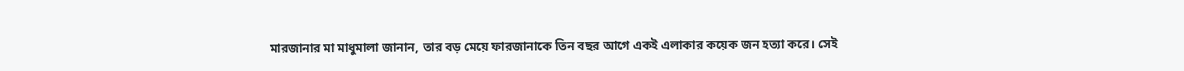মারজানার মা মাধুমালা জানান, তার বড় মেয়ে ফারজানাকে তিন বছর আগে একই এলাকার কয়েক জন হত্যা করে। সেই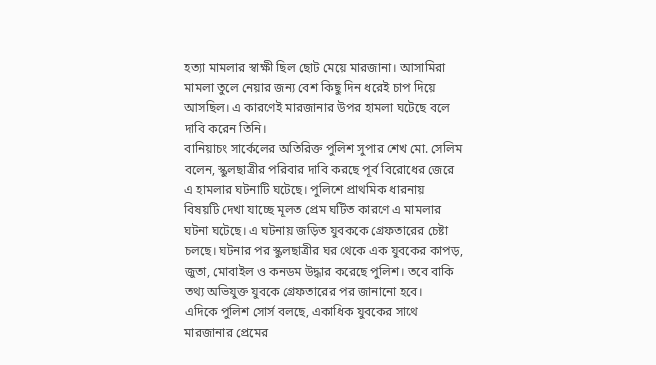হত্যা মামলার স্বাক্ষী ছিল ছোট মেয়ে মারজানা। আসামিরা মামলা তুলে নেয়ার জন্য বেশ কিছু দিন ধরেই চাপ দিয়ে আসছিল। এ কারণেই মারজানার উপর হামলা ঘটেছে বলে দাবি করেন তিনি।
বানিয়াচং সার্কেলের অতিরিক্ত পুলিশ সুপার শেখ মো. সেলিম বলেন, স্কুলছাত্রীর পরিবার দাবি করছে পূর্ব বিরোধের জেরে এ হামলার ঘটনাটি ঘটেছে। পুলিশে প্রাথমিক ধারনায় বিষয়টি দেখা যাচ্ছে মূলত প্রেম ঘটিত কারণে এ মামলার ঘটনা ঘটেছে। এ ঘটনায় জড়িত যুবককে গ্রেফতারের চেষ্টা চলছে। ঘটনার পর স্কুলছাত্রীর ঘর থেকে এক যুবকের কাপড়, জুতা, মোবাইল ও কনডম উদ্ধার করেছে পুলিশ। তবে বাকি তথ্য অভিযুক্ত যুবকে গ্রেফতারের পর জানানো হবে।
এদিকে পুলিশ সোর্স বলছে, একাধিক যুবকের সাথে মারজানার প্রেমের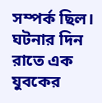সম্পর্ক ছিল। ঘটনার দিন রাতে এক যুবকের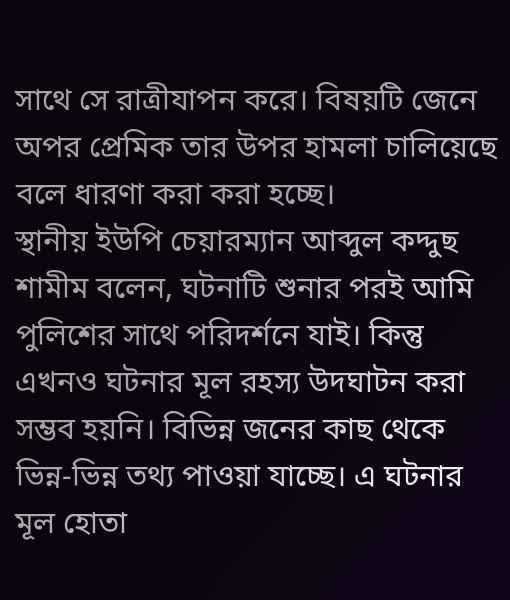সাথে সে রাত্রীযাপন করে। বিষয়টি জেনে অপর প্রেমিক তার উপর হামলা চালিয়েছে বলে ধারণা করা করা হচ্ছে।
স্থানীয় ইউপি চেয়ারম্যান আব্দুল কদ্দুছ শামীম বলেন, ঘটনাটি শুনার পরই আমি পুলিশের সাথে পরিদর্শনে যাই। কিন্তু এখনও ঘটনার মূল রহস্য উদঘাটন করা সম্ভব হয়নি। বিভিন্ন জনের কাছ থেকে ভিন্ন-ভিন্ন তথ্য পাওয়া যাচ্ছে। এ ঘটনার মূল হোতা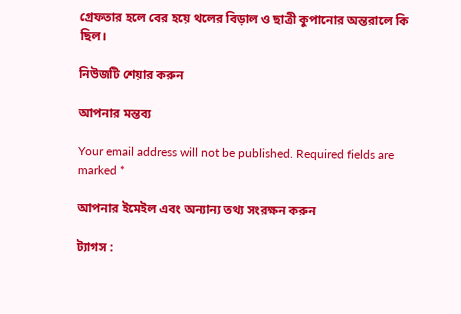গ্রেফতার হলে বের হয়ে থলের বিড়াল ও ছাত্রী কুপানোর অন্তরালে কি ছিল।

নিউজটি শেয়ার করুন

আপনার মন্তব্য

Your email address will not be published. Required fields are marked *

আপনার ইমেইল এবং অন্যান্য তথ্য সংরক্ষন করুন

ট্যাগস :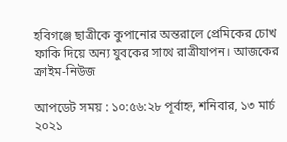হবিগঞ্জে ছাত্রীকে কুপানোর অন্তরালে প্রেমিকের চোখ ফাকি দিয়ে অন্য যুবকের সাথে রাত্রীযাপন। আজকের ক্রাইম-নিউজ

আপডেট সময় : ১০:৫৬:২৮ পূর্বাহ্ন, শনিবার, ১৩ মার্চ ২০২১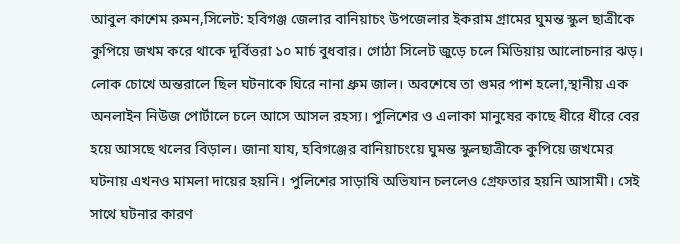আবুল কাশেম রুমন,সিলেট: হবিগঞ্জ জেলার বানিয়াচং উপজেলার ইকরাম গ্রামের ঘুমন্ত স্কুল ছাত্রীকে কুপিয়ে জখম করে থাকে দূর্বিত্তরা ১০ মার্চ বুধবার। গোঠা সিলেট জুড়ে চলে মিডিয়ায় আলোচনার ঝড়। লোক চোখে অন্তরালে ছিল ঘটনাকে ঘিরে নানা ধ্রুম জাল। অবশেষে তা গুমর পাশ হলো,স্থানীয় এক অনলাইন নিউজ পোর্টালে চলে আসে আসল রহস্য। পুলিশের ও এলাকা মানুষের কাছে ধীরে ধীরে বের হয়ে আসছে থলের বিড়াল। জানা যায, হবিগঞ্জের বানিয়াচংয়ে ঘুমন্ত স্কুলছাত্রীকে কুপিয়ে জখমের ঘটনায় এখনও মামলা দায়ের হয়নি। পুলিশের সাড়াষি অভিযান চললেও গ্রেফতার হয়নি আসামী। সেই সাথে ঘটনার কারণ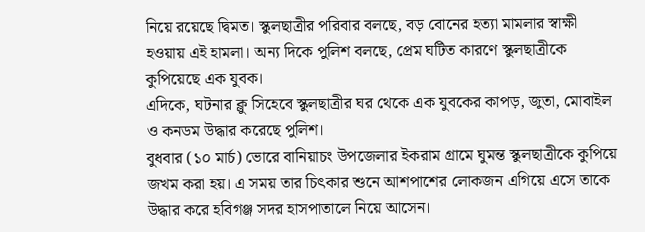নিয়ে রয়েছে দ্বিমত। স্কুলছাত্রীর পরিবার বলছে, বড় বোনের হত্যা মামলার স্বাক্ষী হওয়ায় এই হামলা। অন্য দিকে পুলিশ বলছে, প্রেম ঘটিত কারণে স্কুলছাত্রীকে কুপিয়েছে এক যুবক।
এদিকে, ঘটনার ক্লু সিহেবে স্কুলছাত্রীর ঘর থেকে এক যুবকের কাপড়, জুতা, মোবাইল ও কনডম উদ্ধার করেছে পুলিশ।
বুধবার (১০ মার্চ) ভোরে বানিয়াচং উপজেলার ইকরাম গ্রামে ঘুমন্ত স্কুলছাত্রীকে কুপিয়ে জখম করা হয়। এ সময় তার চিৎকার শুনে আশপাশের লোকজন এগিয়ে এসে তাকে উদ্ধার করে হবিগঞ্জ সদর হাসপাতালে নিয়ে আসেন।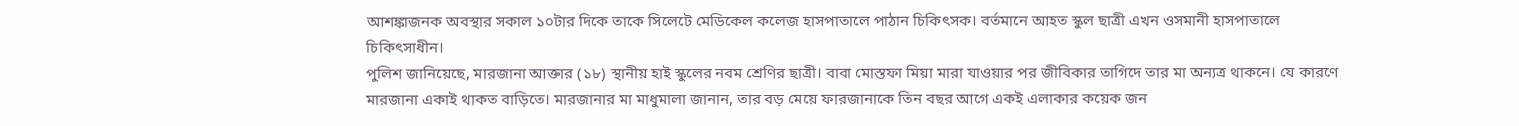আশঙ্কাজনক অবস্থার সকাল ১০টার দিকে তাকে সিলেটে মেডিকেল কলেজ হাসপাতালে পাঠান চিকিৎসক। বর্তমানে আহত স্কুল ছাত্রী এখন ওসমানী হাসপাতালে চিকিৎসাধীন।
পুলিশ জানিয়েছে, মারজানা আক্তার (১৮) স্থানীয় হাই স্কুলের নবম শ্রেণির ছাত্রী। বাবা মোস্তফা মিয়া মারা যাওয়ার পর জীবিকার তাগিদে তার মা অন্যত্র থাকনে। যে কারণে মারজানা একাই থাকত বাড়িতে। মারজানার মা মাধুমালা জানান, তার বড় মেয়ে ফারজানাকে তিন বছর আগে একই এলাকার কয়েক জন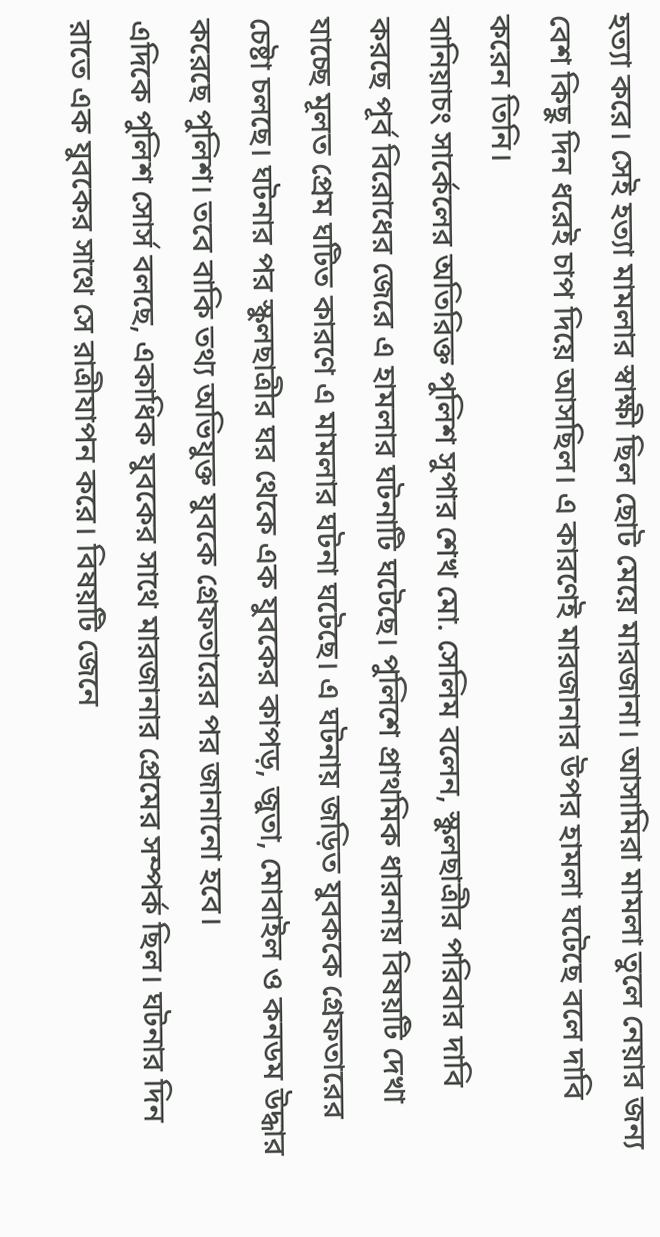হত্যা করে। সেই হত্যা মামলার স্বাক্ষী ছিল ছোট মেয়ে মারজানা। আসামিরা মামলা তুলে নেয়ার জন্য বেশ কিছু দিন ধরেই চাপ দিয়ে আসছিল। এ কারণেই মারজানার উপর হামলা ঘটেছে বলে দাবি করেন তিনি।
বানিয়াচং সার্কেলের অতিরিক্ত পুলিশ সুপার শেখ মো. সেলিম বলেন, স্কুলছাত্রীর পরিবার দাবি করছে পূর্ব বিরোধের জেরে এ হামলার ঘটনাটি ঘটেছে। পুলিশে প্রাথমিক ধারনায় বিষয়টি দেখা যাচ্ছে মূলত প্রেম ঘটিত কারণে এ মামলার ঘটনা ঘটেছে। এ ঘটনায় জড়িত যুবককে গ্রেফতারের চেষ্টা চলছে। ঘটনার পর স্কুলছাত্রীর ঘর থেকে এক যুবকের কাপড়, জুতা, মোবাইল ও কনডম উদ্ধার করেছে পুলিশ। তবে বাকি তথ্য অভিযুক্ত যুবকে গ্রেফতারের পর জানানো হবে।
এদিকে পুলিশ সোর্স বলছে, একাধিক যুবকের সাথে মারজানার প্রেমের সম্পর্ক ছিল। ঘটনার দিন রাতে এক যুবকের সাথে সে রাত্রীযাপন করে। বিষয়টি জেনে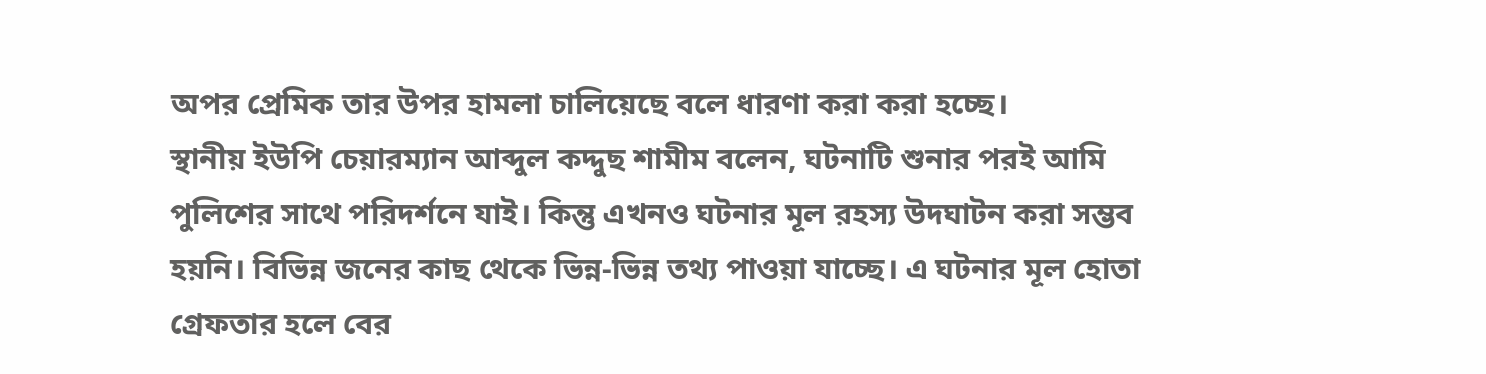অপর প্রেমিক তার উপর হামলা চালিয়েছে বলে ধারণা করা করা হচ্ছে।
স্থানীয় ইউপি চেয়ারম্যান আব্দুল কদ্দুছ শামীম বলেন, ঘটনাটি শুনার পরই আমি পুলিশের সাথে পরিদর্শনে যাই। কিন্তু এখনও ঘটনার মূল রহস্য উদঘাটন করা সম্ভব হয়নি। বিভিন্ন জনের কাছ থেকে ভিন্ন-ভিন্ন তথ্য পাওয়া যাচ্ছে। এ ঘটনার মূল হোতা গ্রেফতার হলে বের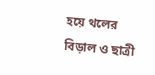হয়ে থলের বিড়াল ও ছাত্রী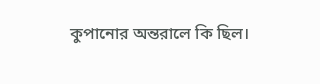কুপানোর অন্তরালে কি ছিল।